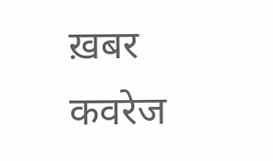ख़बर कवरेज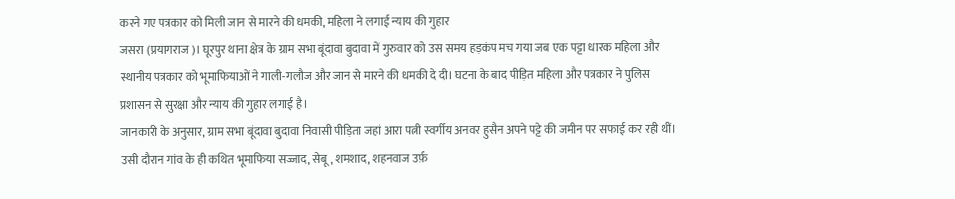करने गए पत्रकार को मिली जान से मारने की धमकी, महिला ने लगाई न्याय की गुहार
जसरा (प्रयागराज)। घूरपुर थाना क्षेत्र के ग्राम सभा बूंदावा बुदावा में गुरुवार को उस समय हड़कंप मच गया जब एक पट्टा धारक महिला और स्थानीय पत्रकार को भूमाफियाओं ने गाली-गलौज और जान से मारने की धमकी दे दी। घटना के बाद पीड़ित महिला और पत्रकार ने पुलिस प्रशासन से सुरक्षा और न्याय की गुहार लगाई है।
जानकारी के अनुसार, ग्राम सभा बूंदावा बुदावा निवासी पीड़िता जहां आरा पत्नी स्वर्गीय अनवर हुसैन अपने पट्टे की जमीन पर सफाई कर रही थीं। उसी दौरान गांव के ही कथित भूमाफिया सज्जाद, सेबू, शमशाद, शहनवाज उर्फ़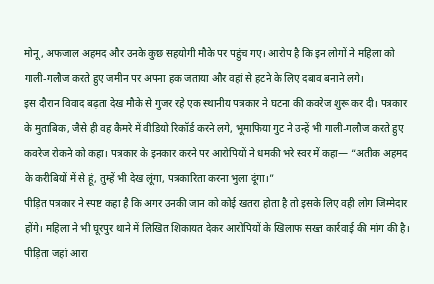मोनू, अफजाल अहमद और उनके कुछ सहयोगी मौके पर पहुंच गए। आरोप है कि इन लोगों ने महिला को गाली-गलौज करते हुए जमीन पर अपना हक जताया और वहां से हटने के लिए दबाव बनाने लगे।
इस दौरान विवाद बढ़ता देख मौके से गुजर रहे एक स्थानीय पत्रकार ने घटना की कवरेज शुरू कर दी। पत्रकार के मुताबिक, जैसे ही वह कैमरे में वीडियो रिकॉर्ड करने लगे, भूमाफिया गुट ने उन्हें भी गाली-गलौज करते हुए कवरेज रोकने को कहा। पत्रकार के इनकार करने पर आरोपियों ने धमकी भरे स्वर में कहा— “अतीक अहमद के करीबियों में से हूं, तुम्हें भी देख लूंगा, पत्रकारिता करना भुला दूंगा।”
पीड़ित पत्रकार ने स्पष्ट कहा है कि अगर उनकी जान को कोई खतरा होता है तो इसके लिए वही लोग जिम्मेदार होंगे। महिला ने भी घूरपुर थाने में लिखित शिकायत देकर आरोपियों के खिलाफ सख्त कार्रवाई की मांग की है।
पीड़िता जहां आरा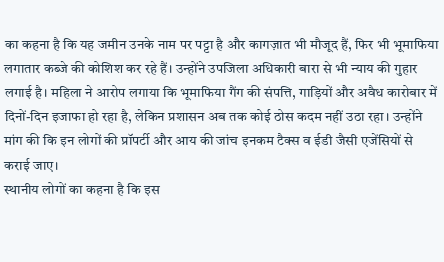का कहना है कि यह जमीन उनके नाम पर पट्टा है और कागज़ात भी मौजूद हैं, फिर भी भूमाफिया लगातार कब्जे की कोशिश कर रहे हैं। उन्होंने उपजिला अधिकारी बारा से भी न्याय की गुहार लगाई है। महिला ने आरोप लगाया कि भूमाफिया गैंग की संपत्ति, गाड़ियों और अवैध कारोबार में दिनों-दिन इजाफा हो रहा है, लेकिन प्रशासन अब तक कोई ठोस कदम नहीं उठा रहा। उन्होंने मांग की कि इन लोगों की प्रॉपर्टी और आय की जांच इनकम टैक्स व ईडी जैसी एजेंसियों से कराई जाए।
स्थानीय लोगों का कहना है कि इस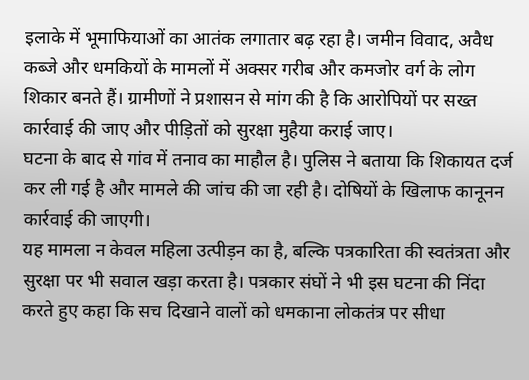इलाके में भूमाफियाओं का आतंक लगातार बढ़ रहा है। जमीन विवाद, अवैध कब्जे और धमकियों के मामलों में अक्सर गरीब और कमजोर वर्ग के लोग शिकार बनते हैं। ग्रामीणों ने प्रशासन से मांग की है कि आरोपियों पर सख्त कार्रवाई की जाए और पीड़ितों को सुरक्षा मुहैया कराई जाए।
घटना के बाद से गांव में तनाव का माहौल है। पुलिस ने बताया कि शिकायत दर्ज कर ली गई है और मामले की जांच की जा रही है। दोषियों के खिलाफ कानूनन कार्रवाई की जाएगी।
यह मामला न केवल महिला उत्पीड़न का है, बल्कि पत्रकारिता की स्वतंत्रता और सुरक्षा पर भी सवाल खड़ा करता है। पत्रकार संघों ने भी इस घटना की निंदा करते हुए कहा कि सच दिखाने वालों को धमकाना लोकतंत्र पर सीधा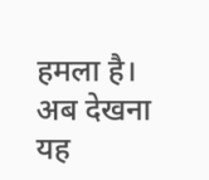हमला है। अब देखना यह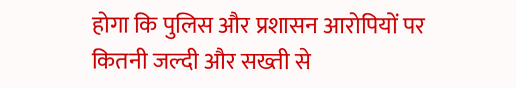होगा कि पुलिस और प्रशासन आरोपियों पर कितनी जल्दी और सख्ती से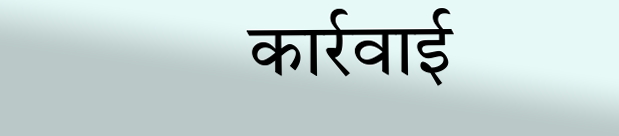कार्रवाई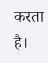करता है।